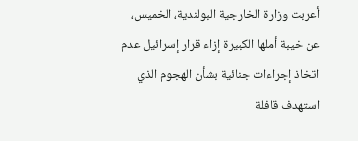أعربت وزارة الخارجية البولندية، الخميس، عن خيبة أملها الكبيرة إزاء قرار إسرائيل عدم اتخاذ إجراءات جنائية بشأن الهجوم الذي استهدف قافلة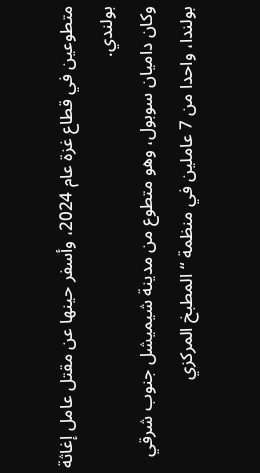متطوعين في قطاع غزة عام 2024، وأسفر حينها عن مقتل عامل إغاثة بولندي.
وكان داميان سوبول، وهو متطوع من مدينة شيميشل جنوب شرقي بولندا، واحدا من 7 عاملين في منظمة “المطبخ المركزي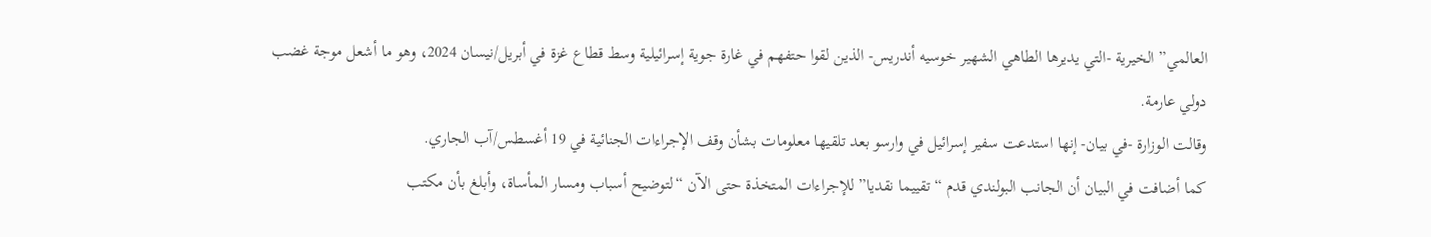العالمي” الخيرية -التي يديرها الطاهي الشهير خوسيه أندريس- الذين لقوا حتفهم في غارة جوية إسرائيلية وسط قطاع غزة في أبريل/نيسان 2024، وهو ما أشعل موجة غضب دولي عارمة.
وقالت الوزارة -في بيان- إنها استدعت سفير إسرائيل في وارسو بعد تلقيها معلومات بشأن وقف الإجراءات الجنائية في 19 أغسطس/آب الجاري.
كما أضافت في البيان أن الجانب البولندي قدم “تقييما نقديا” للإجراءات المتخذة حتى الآن “لتوضيح أسباب ومسار المأساة، وأبلغ بأن مكتب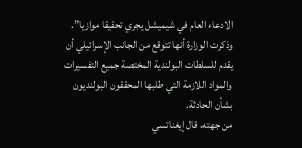الادعاء العام في شيميشل يجري تحقيقا موازيا”.
وذكرت الوزارة أنها تتوقع من الجانب الإسرائيلي أن يقدم للسلطات البولندية المختصة جميع التفسيرات والمواد اللازمة التي طلبها المحققون البولنديون بشأن الحادثة.
من جهته، قال إيغناتسي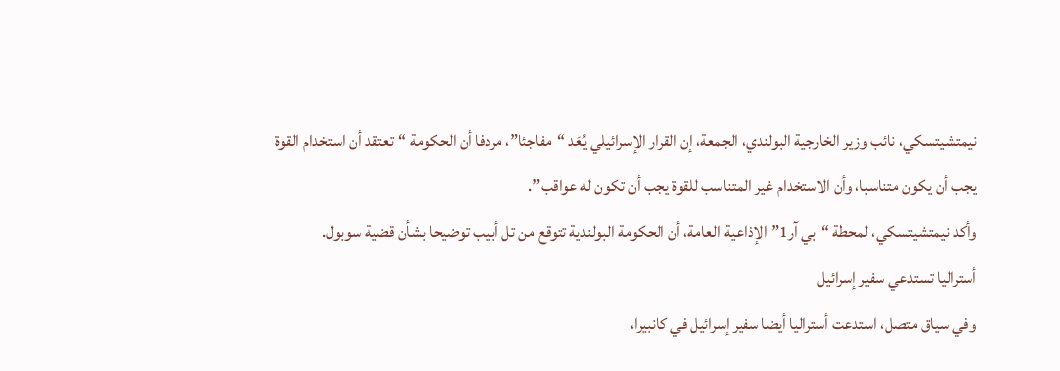نيمتشيتسكي، نائب وزير الخارجية البولندي، الجمعة، إن القرار الإسرائيلي يُعَد “مفاجئا”، مردفا أن الحكومة “تعتقد أن استخدام القوة يجب أن يكون متناسبا، وأن الاستخدام غير المتناسب للقوة يجب أن تكون له عواقب”.
وأكد نيمتشيتسكي، لمحطة “بي آر1” الإذاعية العامة، أن الحكومة البولندية تتوقع من تل أبيب توضيحا بشأن قضية سوبول.
أستراليا تستدعي سفير إسرائيل
وفي سياق متصل، استدعت أستراليا أيضا سفير إسرائيل في كانبيرا،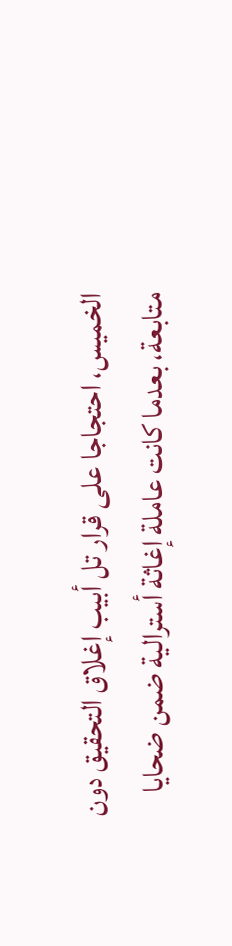الخميس، احتجاجا على قرار تل أبيب إغلاق التحقيق دون متابعة، بعدما كانت عاملة إغاثة أسترالية ضمن ضحايا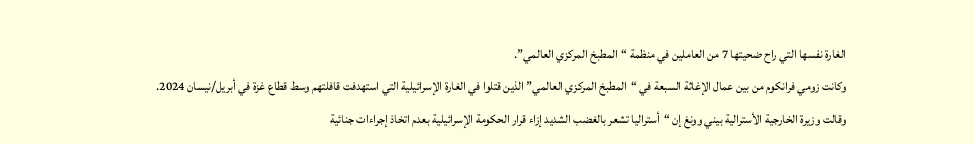الغارة نفسها التي راح ضحيتها 7 من العاملين في منظمة “المطبخ المركزي العالمي”.
وكانت زومي فرانكوم من بين عمال الإغاثة السبعة في “المطبخ المركزي العالمي” الذين قتلوا في الغارة الإسرائيلية التي استهدفت قافلتهم وسط قطاع غزة في أبريل/نيسان 2024.
وقالت وزيرة الخارجية الأسترالية بيني وونغ إن “أستراليا تشعر بالغضب الشديد إزاء قرار الحكومة الإسرائيلية بعدم اتخاذ إجراءات جنائية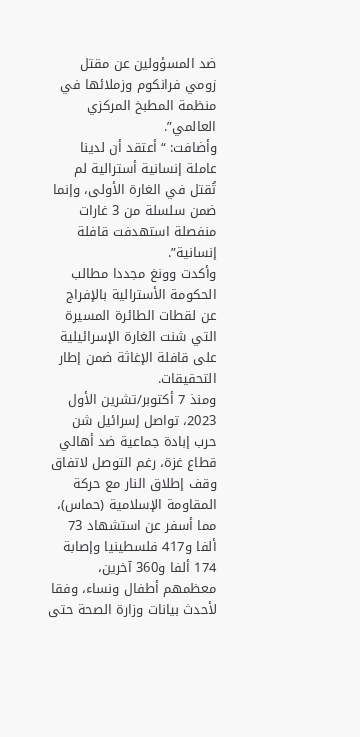ضد المسؤولين عن مقتل زومي فرانكوم وزملائها في منظمة المطبخ المركزي العالمي”.
وأضافت: “أعتقد أن لدينا عاملة إنسانية أسترالية لم تُقتل في الغارة الأولى، وإنما ضمن سلسلة من 3 غارات منفصلة استهدفت قافلة إنسانية”.
وأكدت وونغ مجددا مطالب الحكومة الأسترالية بالإفراج عن لقطات الطائرة المسيرة التي شنت الغارة الإسرائيلية على قافلة الإغاثة ضمن إطار التحقيقات.
ومنذ 7 أكتوبر/تشرين الأول 2023، تواصل إسرائيل شن حرب إبادة جماعية ضد أهالي قطاع غزة، رغم التوصل لاتفاق وقف إطلاق النار مع حركة المقاومة الإسلامية (حماس)، مما أسفر عن استشهاد 73 ألفا و417 فلسطينيا وإصابة 174 ألفا و360 آخرين، معظمهم أطفال ونساء، وفقا لأحدث بيانات وزارة الصحة حتى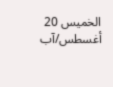الخميس 20 أغسطس/آب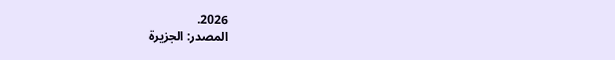2026.
المصدر: الجزيرة